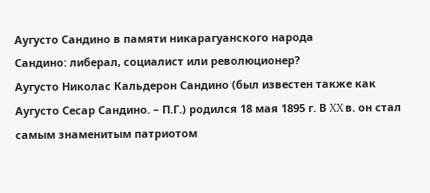Аугусто Сандино в памяти никарагуанского народа
Сандино: либерал, социалист или революционер?
Аугусто Николас Кальдерон Сандино (был известен также как Аугусто Сесар Сандино. – П.Г.) родился 18 мая 1895 г. В XX в. он стал самым знаменитым патриотом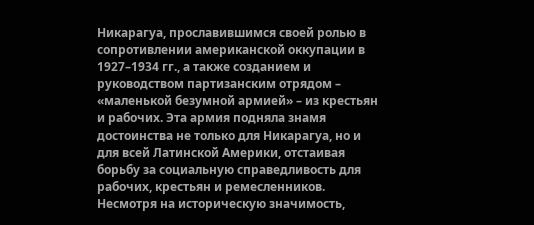Никарагуа, прославившимся своей ролью в сопротивлении американской оккупации в 1927–1934 гг., а также созданием и руководством партизанским отрядом – «маленькой безумной армией» – из крестьян и рабочих. Эта армия подняла знамя достоинства не только для Никарагуа, но и для всей Латинской Америки, отстаивая борьбу за социальную справедливость для рабочих, крестьян и ремесленников.
Несмотря на историческую значимость,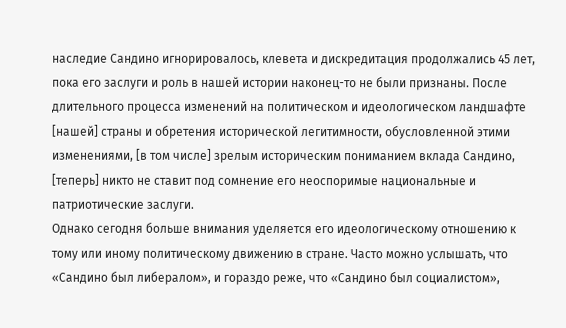наследие Сандино игнорировалось, клевета и дискредитация продолжались 45 лет, пока его заслуги и роль в нашей истории наконец-то не были признаны. После длительного процесса изменений на политическом и идеологическом ландшафте [нашей] страны и обретения исторической легитимности, обусловленной этими изменениями, [в том числе] зрелым историческим пониманием вклада Сандино, [теперь] никто не ставит под сомнение его неоспоримые национальные и патриотические заслуги.
Однако сегодня больше внимания уделяется его идеологическому отношению к тому или иному политическому движению в стране. Часто можно услышать, что «Сандино был либералом», и гораздо реже, что «Сандино был социалистом»,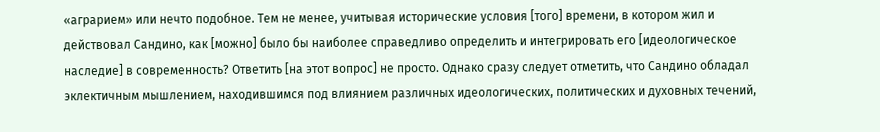«аграрием» или нечто подобное. Тем не менее, учитывая исторические условия [того] времени, в котором жил и действовал Сандино, как [можно] было бы наиболее справедливо определить и интегрировать его [идеологическое наследие] в современность? Ответить [на этот вопрос] не просто. Однако сразу следует отметить, что Сандино обладал эклектичным мышлением, находившимся под влиянием различных идеологических, политических и духовных течений,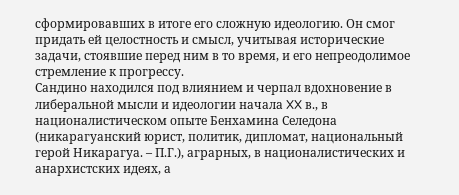сформировавших в итоге его сложную идеологию. Он смог придать ей целостность и смысл, учитывая исторические задачи, стоявшие перед ним в то время, и его непреодолимое стремление к прогрессу.
Сандино находился под влиянием и черпал вдохновение в либеральной мысли и идеологии начала XX в., в националистическом опыте Бенхамина Селедона (никарагуанский юрист, политик, дипломат, национальный герой Никарагуа. – П.Г.), аграрных, в националистических и анархистских идеях, а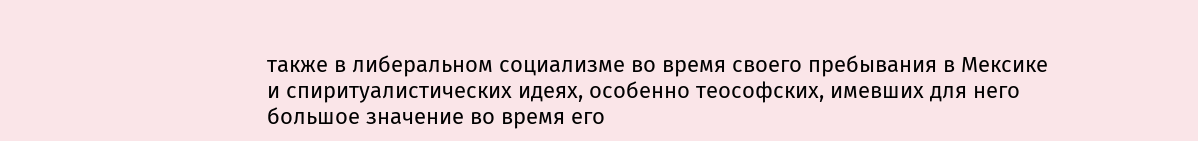также в либеральном социализме во время своего пребывания в Мексике и спиритуалистических идеях, особенно теософских, имевших для него большое значение во время его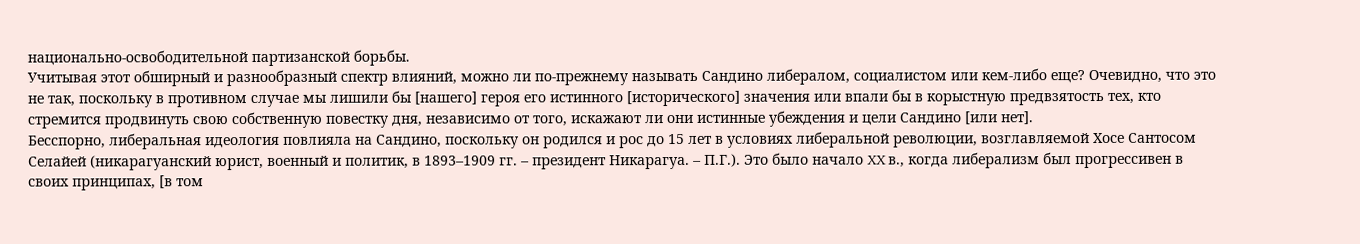национально-освободительной партизанской борьбы.
Учитывая этот обширный и разнообразный спектр влияний, можно ли по-прежнему называть Сандино либералом, социалистом или кем-либо еще? Очевидно, что это не так, поскольку в противном случае мы лишили бы [нашего] героя его истинного [исторического] значения или впали бы в корыстную предвзятость тех, кто стремится продвинуть свою собственную повестку дня, независимо от того, искажают ли они истинные убеждения и цели Сандино [или нет].
Бесспорно, либеральная идеология повлияла на Сандино, поскольку он родился и рос до 15 лет в условиях либеральной революции, возглавляемой Хосе Сантосом Селайей (никарагуанский юрист, военный и политик, в 1893–1909 гг. – президент Никарагуа. – П.Г.). Это было начало XX в., когда либерализм был прогрессивен в своих принципах, [в том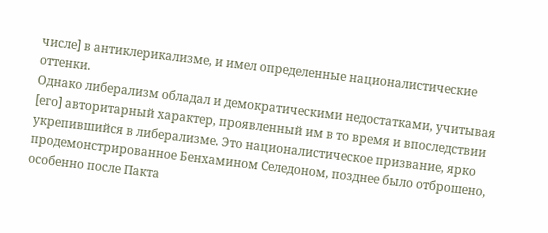числе] в антиклерикализме, и имел определенные националистические оттенки.
Однако либерализм обладал и демократическими недостатками, учитывая [его] авторитарный характер, проявленный им в то время и впоследствии укрепившийся в либерализме. Это националистическое призвание, ярко продемонстрированное Бенхамином Селедоном, позднее было отброшено, особенно после Пакта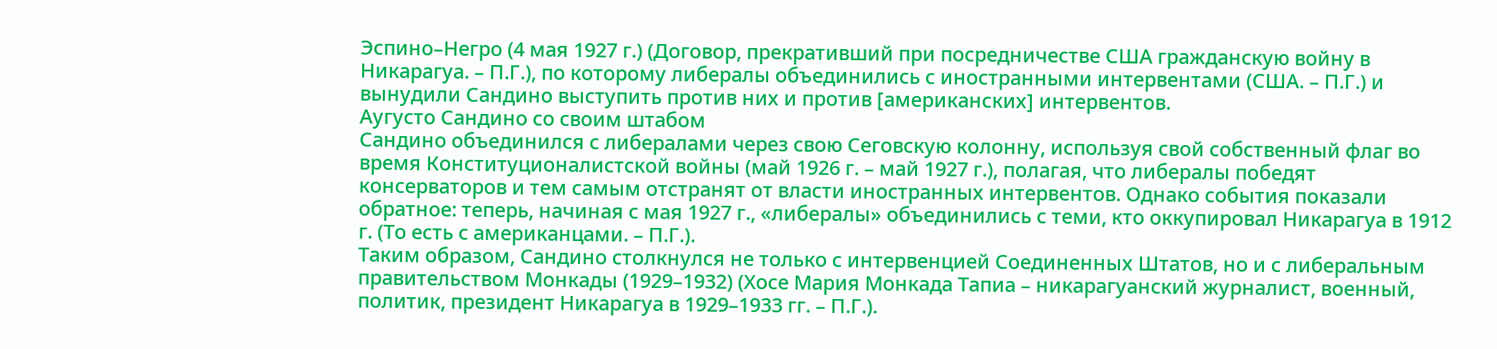Эспино–Негро (4 мая 1927 г.) (Договор, прекративший при посредничестве США гражданскую войну в Никарагуа. – П.Г.), по которому либералы объединились с иностранными интервентами (США. – П.Г.) и вынудили Сандино выступить против них и против [американских] интервентов.
Аугусто Сандино со своим штабом
Сандино объединился с либералами через свою Сеговскую колонну, используя свой собственный флаг во время Конституционалистской войны (май 1926 г. – май 1927 г.), полагая, что либералы победят консерваторов и тем самым отстранят от власти иностранных интервентов. Однако события показали обратное: теперь, начиная с мая 1927 г., «либералы» объединились с теми, кто оккупировал Никарагуа в 1912 г. (То есть с американцами. – П.Г.).
Таким образом, Сандино столкнулся не только с интервенцией Соединенных Штатов, но и с либеральным правительством Монкады (1929–1932) (Хосе Мария Монкада Тапиа – никарагуанский журналист, военный, политик, президент Никарагуа в 1929–1933 гг. – П.Г.).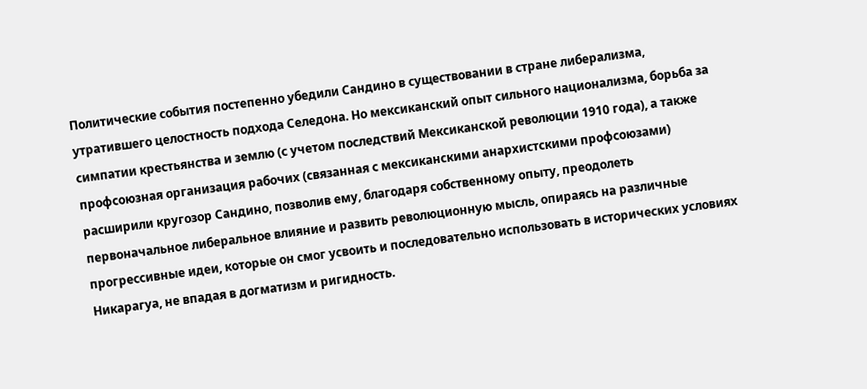Политические события постепенно убедили Сандино в существовании в стране либерализма, утратившего целостность подхода Селедона. Но мексиканский опыт сильного национализма, борьба за симпатии крестьянства и землю (с учетом последствий Мексиканской революции 1910 года), а также профсоюзная организация рабочих (связанная с мексиканскими анархистскими профсоюзами) расширили кругозор Сандино, позволив ему, благодаря собственному опыту, преодолеть первоначальное либеральное влияние и развить революционную мысль, опираясь на различные прогрессивные идеи, которые он смог усвоить и последовательно использовать в исторических условиях Никарагуа, не впадая в догматизм и ригидность.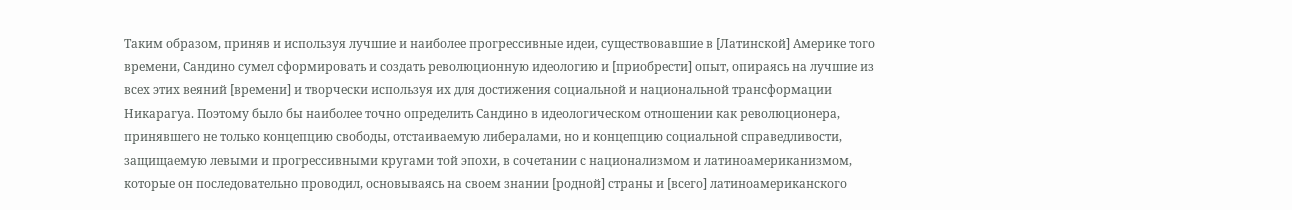Таким образом, приняв и используя лучшие и наиболее прогрессивные идеи, существовавшие в [Латинской] Америке того времени, Сандино сумел сформировать и создать революционную идеологию и [приобрести] опыт, опираясь на лучшие из всех этих веяний [времени] и творчески используя их для достижения социальной и национальной трансформации Никарагуа. Поэтому было бы наиболее точно определить Сандино в идеологическом отношении как революционера, принявшего не только концепцию свободы, отстаиваемую либералами, но и концепцию социальной справедливости, защищаемую левыми и прогрессивными кругами той эпохи, в сочетании с национализмом и латиноамериканизмом, которые он последовательно проводил, основываясь на своем знании [родной] страны и [всего] латиноамериканского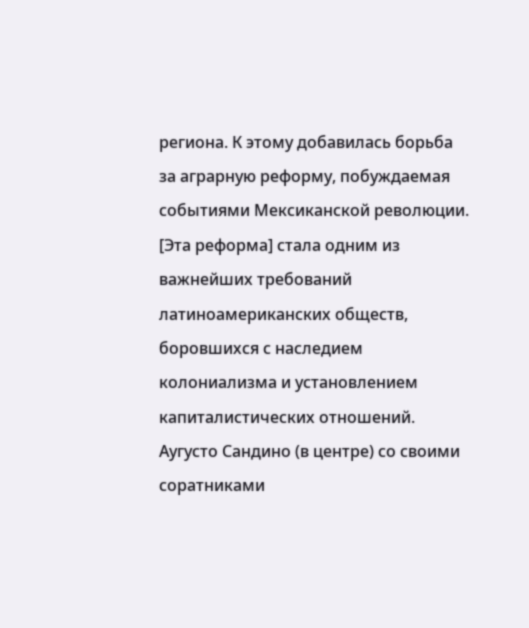региона. К этому добавилась борьба за аграрную реформу, побуждаемая событиями Мексиканской революции. [Эта реформа] стала одним из важнейших требований латиноамериканских обществ, боровшихся с наследием колониализма и установлением капиталистических отношений.
Аугусто Сандино (в центре) со своими соратниками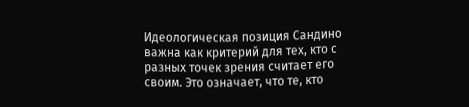Идеологическая позиция Сандино важна как критерий для тех, кто с разных точек зрения считает его своим. Это означает, что те, кто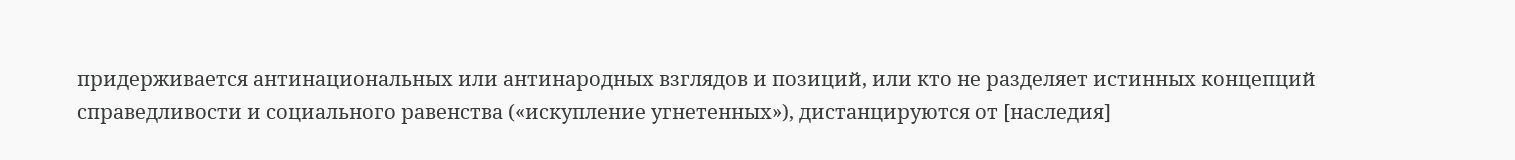придерживается антинациональных или антинародных взглядов и позиций, или кто не разделяет истинных концепций справедливости и социального равенства («искупление угнетенных»), дистанцируются от [наследия]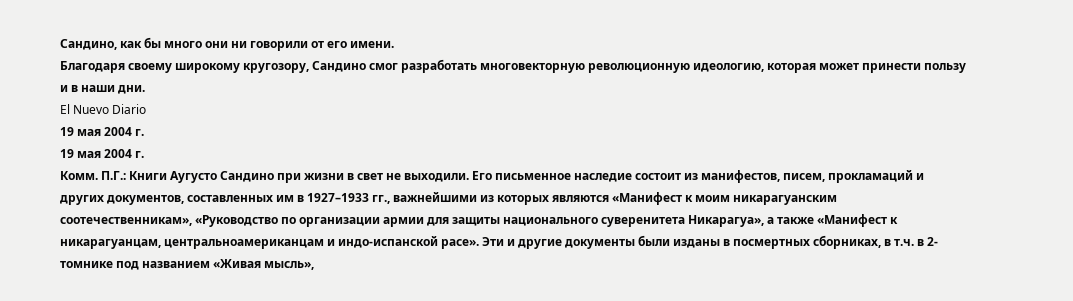Сандино, как бы много они ни говорили от его имени.
Благодаря своему широкому кругозору, Сандино смог разработать многовекторную революционную идеологию, которая может принести пользу и в наши дни.
El Nuevo Diario
19 мая 2004 г.
19 мая 2004 г.
Комм. П.Г.: Книги Аугусто Сандино при жизни в свет не выходили. Его письменное наследие состоит из манифестов, писем, прокламаций и других документов, составленных им в 1927–1933 гг., важнейшими из которых являются «Манифест к моим никарагуанским соотечественникам», «Руководство по организации армии для защиты национального суверенитета Никарагуа», а также «Манифест к никарагуанцам, центральноамериканцам и индо-испанской расе». Эти и другие документы были изданы в посмертных сборниках, в т.ч. в 2-томнике под названием «Живая мысль»,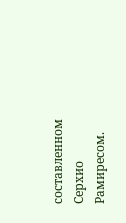составленном Серхио Рамиресом.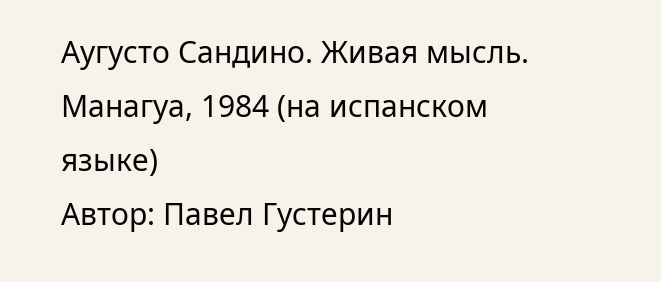Аугусто Сандино. Живая мысль. Манагуа, 1984 (на испанском языке)
Автор: Павел Густерин